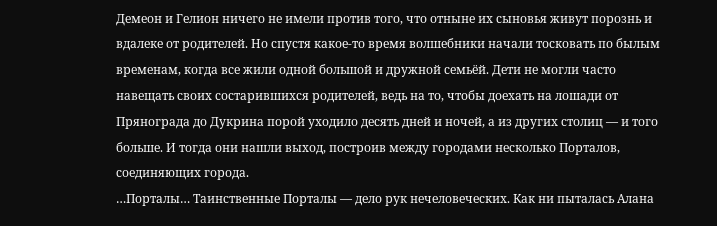Демеон и Гелион ничего не имели против того, что отныне их сыновья живут порознь и вдалеке от родителей. Но спустя какое-то время волшебники начали тосковать по былым временам, когда все жили одной большой и дружной семьёй. Дети не могли часто навещать своих состарившихся родителей, ведь на то, чтобы доехать на лошади от Прянограда до Дукрина порой уходило десять дней и ночей, а из других столиц — и того больше. И тогда они нашли выход, построив между городами несколько Порталов, соединяющих города.
…Порталы… Таинственные Порталы — дело рук нечеловеческих. Как ни пыталась Алана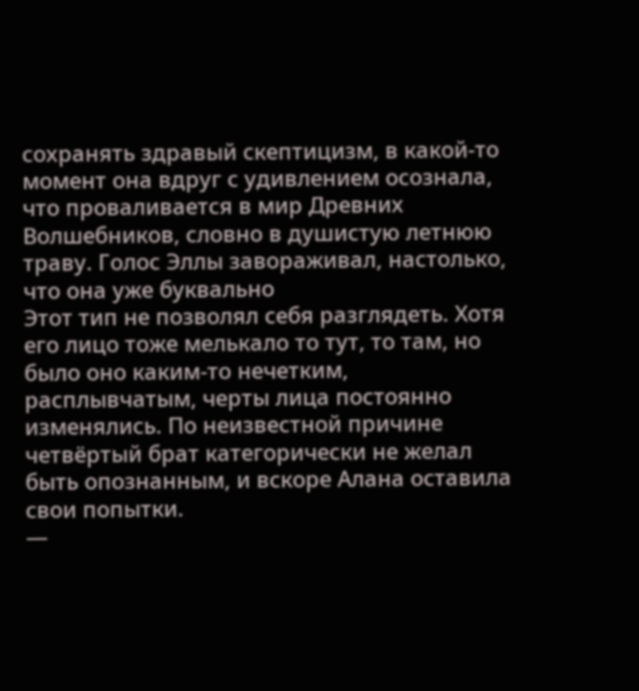сохранять здравый скептицизм, в какой-то момент она вдруг с удивлением осознала, что проваливается в мир Древних Волшебников, словно в душистую летнюю траву. Голос Эллы завораживал, настолько, что она уже буквально
Этот тип не позволял себя разглядеть. Хотя его лицо тоже мелькало то тут, то там, но было оно каким-то нечетким, расплывчатым, черты лица постоянно изменялись. По неизвестной причине четвёртый брат категорически не желал быть опознанным, и вскоре Алана оставила свои попытки.
—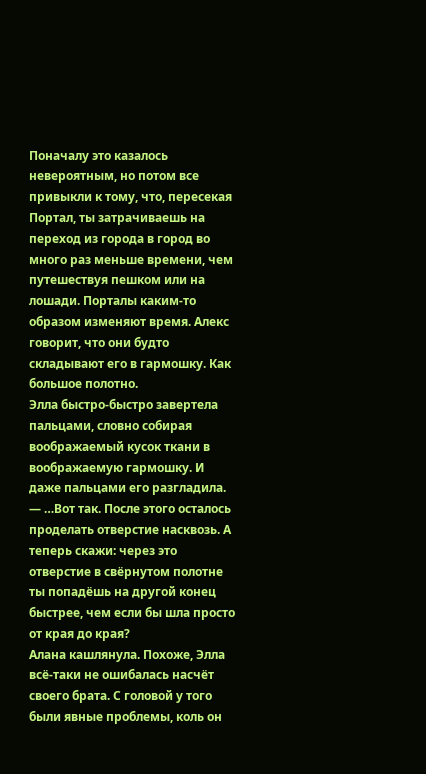Поначалу это казалось невероятным, но потом все привыкли к тому, что, пересекая Портал, ты затрачиваешь на переход из города в город во много раз меньше времени, чем путешествуя пешком или на лошади. Порталы каким-то образом изменяют время. Алекс говорит, что они будто складывают его в гармошку. Как большое полотно.
Элла быстро-быстро завертела пальцами, словно собирая воображаемый кусок ткани в воображаемую гармошку. И даже пальцами его разгладила.
— …Вот так. После этого осталось проделать отверстие насквозь. А теперь скажи: через это отверстие в свёрнутом полотне ты попадёшь на другой конец быстрее, чем если бы шла просто от края до края?
Алана кашлянула. Похоже, Элла всё-таки не ошибалась насчёт своего брата. С головой у того были явные проблемы, коль он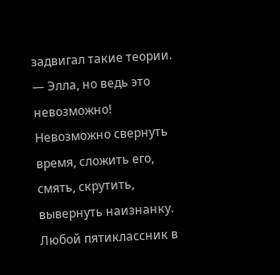задвигал такие теории.
— Элла, но ведь это невозможно!
Невозможно свернуть время, сложить его, смять, скрутить, вывернуть наизнанку. Любой пятиклассник в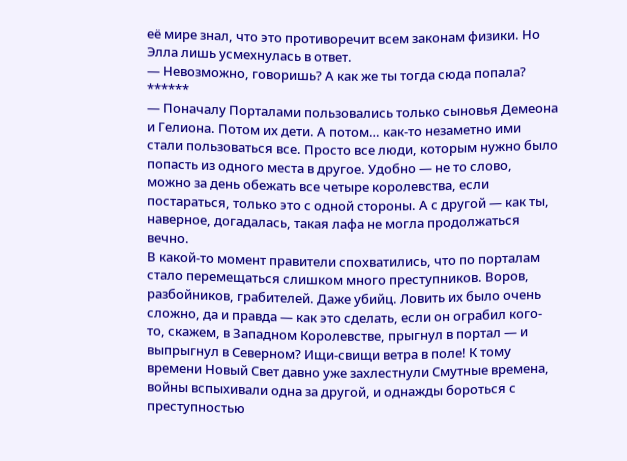её мире знал, что это противоречит всем законам физики. Но Элла лишь усмехнулась в ответ.
— Невозможно, говоришь? А как же ты тогда сюда попала?
******
— Поначалу Порталами пользовались только сыновья Демеона и Гелиона. Потом их дети. А потом… как-то незаметно ими стали пользоваться все. Просто все люди, которым нужно было попасть из одного места в другое. Удобно — не то слово, можно за день обежать все четыре королевства, если постараться, только это с одной стороны. А с другой — как ты, наверное, догадалась, такая лафа не могла продолжаться вечно.
В какой-то момент правители спохватились, что по порталам стало перемещаться слишком много преступников. Воров, разбойников, грабителей. Даже убийц. Ловить их было очень сложно, да и правда — как это сделать, если он ограбил кого-то, скажем, в Западном Королевстве, прыгнул в портал — и выпрыгнул в Северном? Ищи-свищи ветра в поле! К тому времени Новый Свет давно уже захлестнули Смутные времена, войны вспыхивали одна за другой, и однажды бороться с преступностью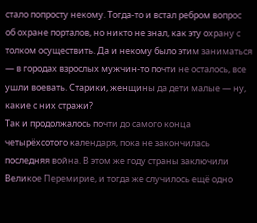стало попросту некому. Тогда-то и встал ребром вопрос об охране порталов, но никто не знал, как эту охрану с толком осуществить. Да и некому было этим заниматься — в городах взрослых мужчин-то почти не осталось, все ушли воевать. Старики, женщины да дети малые — ну, какие с них стражи?
Так и продолжалось почти до самого конца четырёхсотого календаря, пока не закончилась последняя война. В этом же году страны заключили Великое Перемирие, и тогда же случилось ещё одно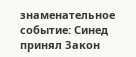знаменательное событие: Синед принял Закон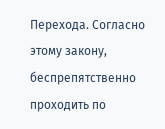Перехода. Согласно этому закону, беспрепятственно проходить по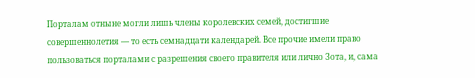Порталам отныне могли лишь члены королевских семей, достигшие совершеннолетия — то есть семнадцати календарей. Все прочие имели право пользоваться порталами с разрешения своего правителя или лично Зота, и, сама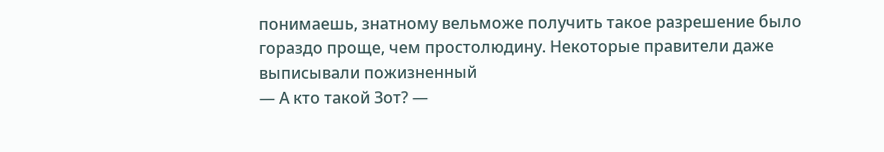понимаешь, знатному вельможе получить такое разрешение было гораздо проще, чем простолюдину. Некоторые правители даже выписывали пожизненный
— А кто такой Зот? —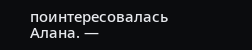поинтересовалась Алана. —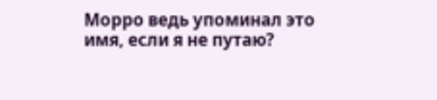Морро ведь упоминал это имя, если я не путаю?